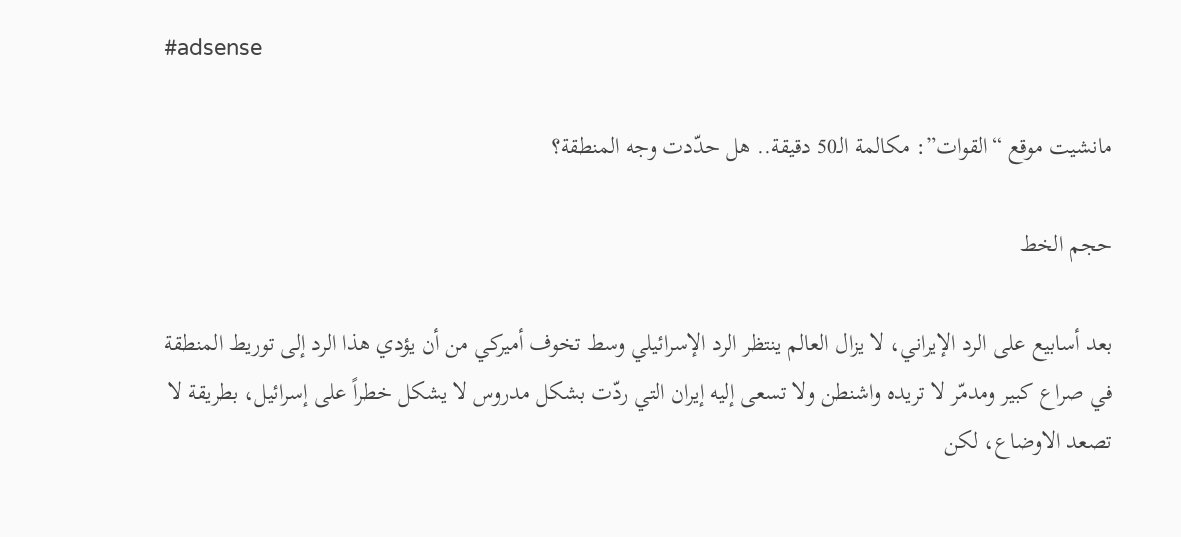#adsense

مانشيت موقع “القوات”: مكالمة الـ50 دقيقة.. هل حدّدت وجه المنطقة؟

حجم الخط

بعد أسابيع على الرد الإيراني، لا يزال العالم ينتظر الرد الإسرائيلي وسط تخوف أميركي من أن يؤدي هذا الرد إلى توريط المنطقة في صراع كبير ومدمّر لا تريده واشنطن ولا تسعى إليه إيران التي ردّت بشكل مدروس لا يشكل خطراً على إسرائيل، بطريقة لا تصعد الاوضاع، لكن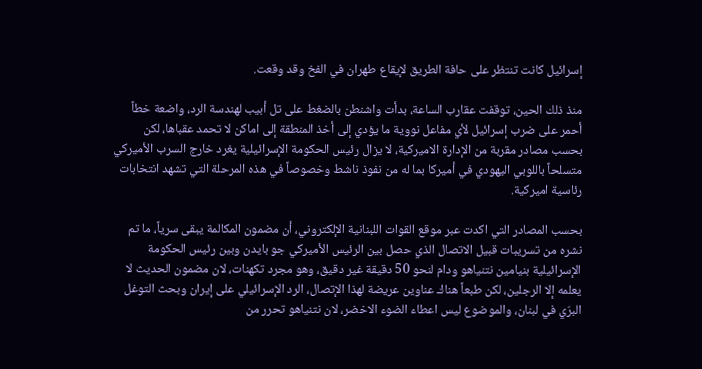إسرائيل كانت تنتظر على حافة الطريق لإيقاع طهران في الفخ وقد وقعت.

منذ ذلك الحين، توقفت عقارب الساعة، بدأت واشنطن بالضغط على تل أبيب لهندسة الرد، واضعة خطاً أحمر على ضرب إسرائيل لأي مفاعل نووية ما يؤدي إلى أخذ المنطقة إلى اماكن لا تحمد عقباها، لكن بحسب مصادر مقربة من الإدارة الاميركية، لا يزال رئيس الحكومة الإسرائيلية يغرد خارج السرب الأميركي متسلحاً باللوبي اليهودي في أميركا بما له من نفوذ ناشط وخصوصاً في هذه المرحلة التي تشهد انتخابات رئاسية اميركية.

بحسب المصادر التي اكدت عبر موقع القوات اللبنانية الإلكتروني، أن مضمون المكالمة يبقى سرياً، ما تم نشره من تسريبات قبيل الاتصال الذي حصل بين الرئيس الأميركي جو بايدن وبين رئيس الحكومة الإسرائيلية بنيامين نتنياهو ودام لنحو 50 دقيقة غير دقيق، وهو مجرد تكهنات، لان مضمون الحديث لا يعلمه إلا الرجلين، لكن طبعاً هناك عناوين عريضة لهذا الإتصال، الرد الإسرائيلي على إيران وبحث التوغل البرّي في لبنان، والموضوع ليس اعطاء الضوء الاخضر، لان نتنياهو تحرر من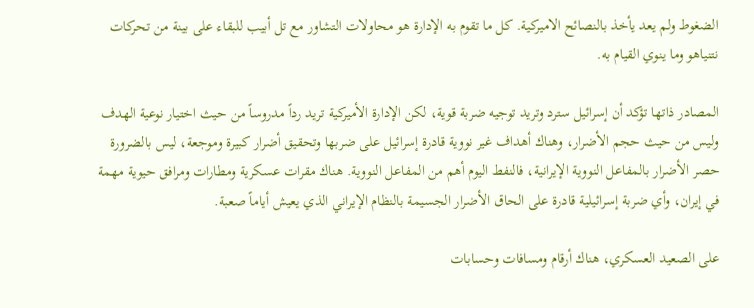الضغوط ولم يعد يأخذ بالنصائح الاميركية. كل ما تقوم به الإدارة هو محاولات التشاور مع تل أبيب للبقاء على بينة من تحركات نتنياهو وما ينوي القيام به.

المصادر ذاتها تؤكد أن إسرائيل سترد وتريد توجيه ضربة قوية، لكن الإدارة الأميركية تريد رداً مدروساً من حيث اختيار نوعية الهدف وليس من حيث حجم الأضرار، وهناك أهداف غير نووية قادرة إسرائيل على ضربها وتحقيق أضرار كبيرة وموجعة، ليس بالضرورة حصر الأضرار بالمفاعل النووية الإيرانية، فالنفط اليوم أهم من المفاعل النووية. هناك مقرات عسكرية ومطارات ومرافق حيوية مهمة في إيران، وأي ضربة إسرائيلية قادرة على الحاق الأضرار الجسيمة بالنظام الإيراني الذي يعيش أياماً صعبة.

على الصعيد العسكري، هناك أرقام ومسافات وحسابات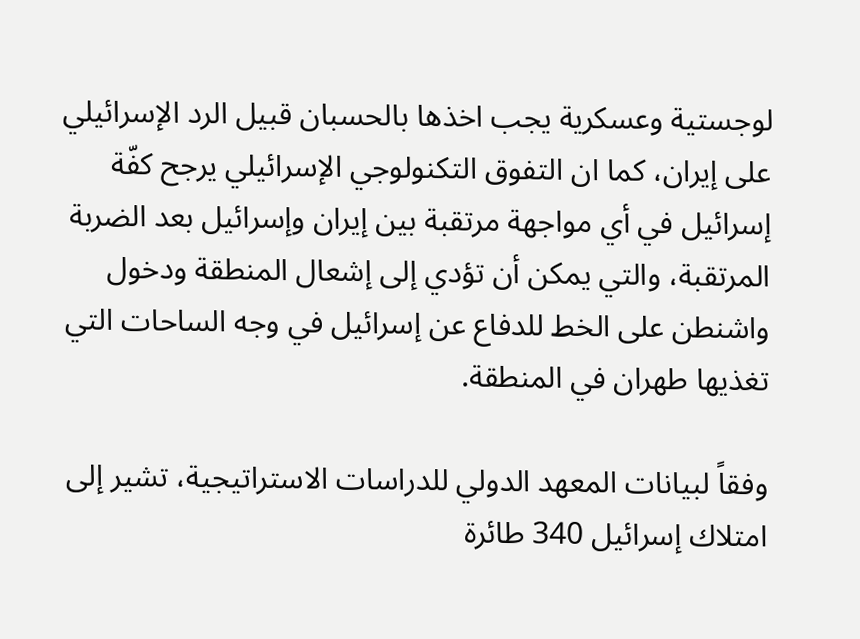لوجستية وعسكرية يجب اخذها بالحسبان قبيل الرد الإسرائيلي على إيران، كما ان التفوق التكنولوجي الإسرائيلي يرجح كفّة إسرائيل في أي مواجهة مرتقبة بين إيران وإسرائيل بعد الضربة المرتقبة، والتي يمكن أن تؤدي إلى إشعال المنطقة ودخول واشنطن على الخط للدفاع عن إسرائيل في وجه الساحات التي تغذيها طهران في المنطقة.

وفقاً لبيانات المعهد الدولي للدراسات الاستراتيجية، تشير إلى امتلاك إسرائيل 340 طائرة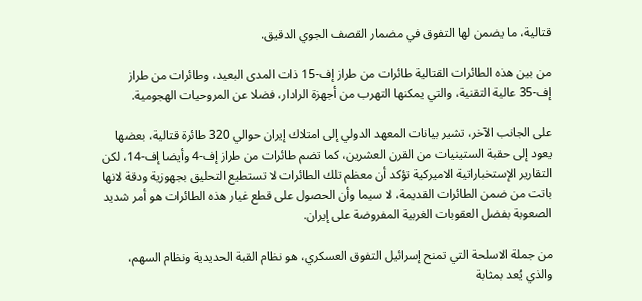قتالية، ما يضمن لها التفوق في مضمار القصف الجوي الدقيق.

من بين هذه الطائرات القتالية طائرات من طراز إف-15 ذات المدى البعيد، وطائرات من طراز إف-35 عالية التقنية، والتي يمكنها التهرب من أجهزة الرادار، فضلا عن المروحيات الهجومية.

على الجانب الآخر، تشير بيانات المعهد الدولي إلى امتلاك إيران حوالي 320 طائرة قتالية، بعضها يعود إلى حقبة الستينيات من القرن العشرين، كما تضم طائرات من طراز إف-4 وأيضا إف-14، لكن التقارير الإستخباراتية الاميركية تؤكد أن معظم تلك الطائرات لا تستطيع التحليق بجهوزية ودقة لانها باتت من ضمن الطائرات القديمة، لا سيما وأن الحصول على قطع غيار هذه الطائرات هو أمر شديد الصعوبة بفضل العقوبات الغربية المفروضة على إيران.

من جملة الاسلحة التي تمنح إسرائيل التفوق العسكري، هو نظام القبة الحديدية ونظام السهم، والذي يُعد بمثابة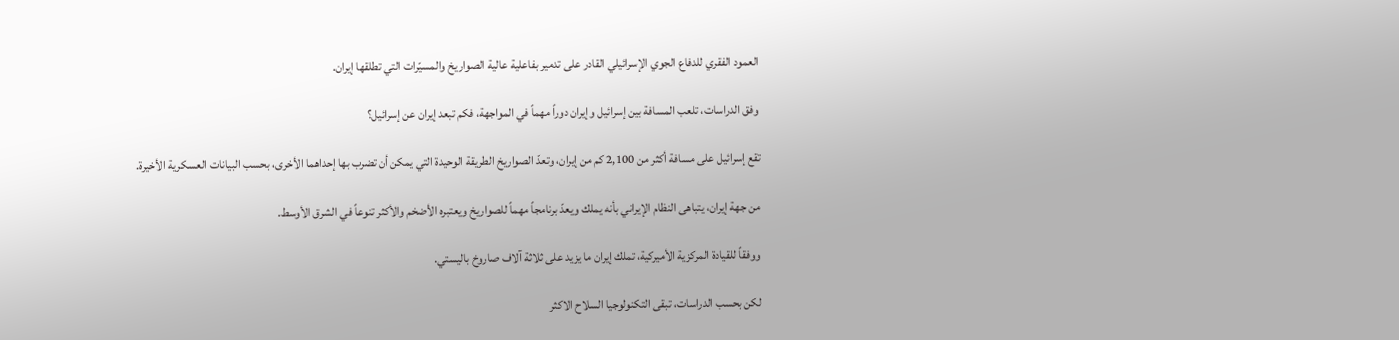العمود الفقري للدفاع الجوي الإسرائيلي القادر على تدمير بفاعلية عالية الصواريخ والمسيّرات التي تطلقها إيران.

وفق الدراسات، تلعب المسافة بين إسرائيل وإيران دوراً مهماً في المواجهة، فكم تبعد إيران عن إسرائيل؟

تقع إسرائيل على مسافة أكثر من 2,100 كم من إيران، وتعدّ الصواريخ الطريقة الوحيدة التي يمكن أن تضرب بها إحداهما الأخرى، بحسب البيانات العسكرية الأخيرة.

من جهة إيران، يتباهى النظام الإيراني بأنه يملك ويعدّ برنامجاً مهماً للصواريخ ويعتبره الأضخم والأكثر تنوعاً في الشرق الأوسط.

ووفقاً للقيادة المركزية الأميركية، تملك إيران ما يزيد على ثلاثة آلاف صاروخ باليستي.

لكن بحسب الدراسات، تبقى التكنولوجيا السلاح الاكثر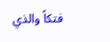فتكاً والذي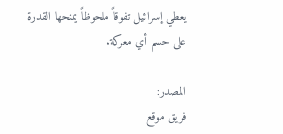يعطي إسرائيل تفوقاً ملحوظاً يمنحها القدرة على حسم أي معركة.

المصدر:
فريق موقع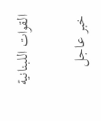القوات اللبنانية

خبر عاجل